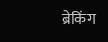ब्रेकिंग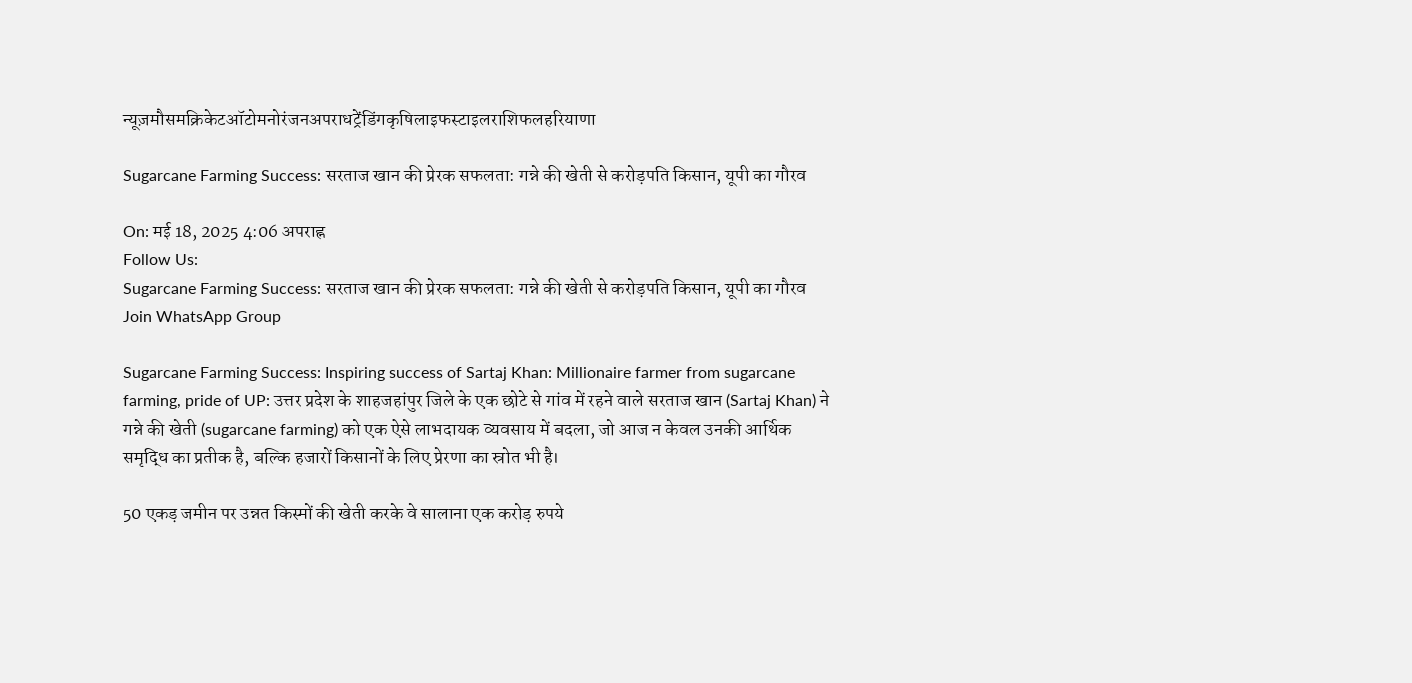न्यूज़मौसमक्रिकेटऑटोमनोरंजनअपराधट्रेंडिंगकृषिलाइफस्टाइलराशिफलहरियाणा

Sugarcane Farming Success: सरताज खान की प्रेरक सफलता: गन्ने की खेती से करोड़पति किसान, यूपी का गौरव

On: मई 18, 2025 4:06 अपराह्न
Follow Us:
Sugarcane Farming Success: सरताज खान की प्रेरक सफलता: गन्ने की खेती से करोड़पति किसान, यूपी का गौरव
Join WhatsApp Group

Sugarcane Farming Success: Inspiring success of Sartaj Khan: Millionaire farmer from sugarcane farming, pride of UP: उत्तर प्रदेश के शाहजहांपुर जिले के एक छोटे से गांव में रहने वाले सरताज खान (Sartaj Khan) ने गन्ने की खेती (sugarcane farming) को एक ऐसे लाभदायक व्यवसाय में बदला, जो आज न केवल उनकी आर्थिक समृद्धि का प्रतीक है, बल्कि हजारों किसानों के लिए प्रेरणा का स्रोत भी है।

50 एकड़ जमीन पर उन्नत किस्मों की खेती करके वे सालाना एक करोड़ रुपये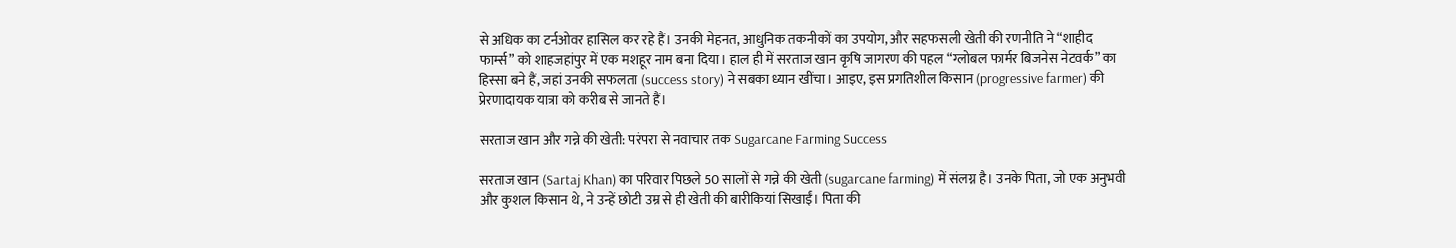से अधिक का टर्नओवर हासिल कर रहे हैं। उनकी मेहनत, आधुनिक तकनीकों का उपयोग, और सहफसली खेती की रणनीति ने “शाहीद फार्म्स” को शाहजहांपुर में एक मशहूर नाम बना दिया। हाल ही में सरताज खान कृषि जागरण की पहल “ग्लोबल फार्मर बिजनेस नेटवर्क” का हिस्सा बने हैं, जहां उनकी सफलता (success story) ने सबका ध्यान खींचा। आइए, इस प्रगतिशील किसान (progressive farmer) की प्रेरणादायक यात्रा को करीब से जानते हैं।

सरताज खान और गन्ने की खेती: परंपरा से नवाचार तक Sugarcane Farming Success

सरताज खान (Sartaj Khan) का परिवार पिछले 50 सालों से गन्ने की खेती (sugarcane farming) में संलग्न है। उनके पिता, जो एक अनुभवी और कुशल किसान थे, ने उन्हें छोटी उम्र से ही खेती की बारीकियां सिखाईं। पिता की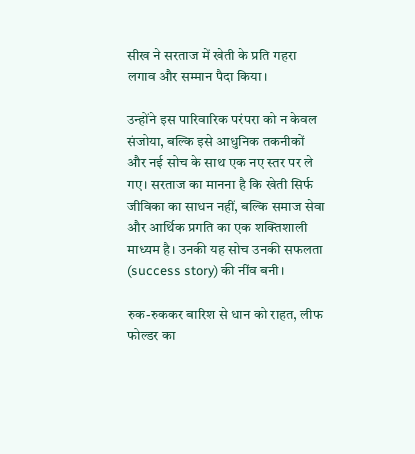सीख ने सरताज में खेती के प्रति गहरा लगाव और सम्मान पैदा किया।

उन्होंने इस पारिवारिक परंपरा को न केवल संजोया, बल्कि इसे आधुनिक तकनीकों और नई सोच के साथ एक नए स्तर पर ले गए। सरताज का मानना है कि खेती सिर्फ जीविका का साधन नहीं, बल्कि समाज सेवा और आर्थिक प्रगति का एक शक्तिशाली माध्यम है। उनकी यह सोच उनकी सफलता (success story) की नींव बनी।

रुक-रुककर बारिश से धान को राहत, लीफ फोल्डर का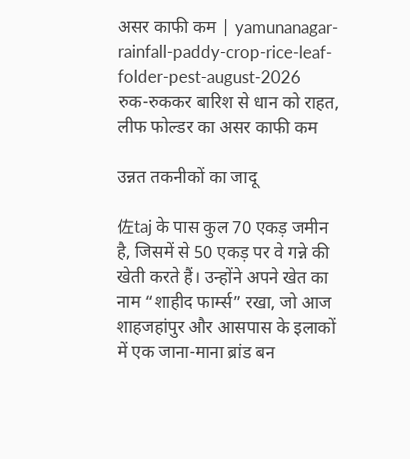असर काफी कम | yamunanagar-rainfall-paddy-crop-rice-leaf-folder-pest-august-2026
रुक-रुककर बारिश से धान को राहत, लीफ फोल्डर का असर काफी कम

उन्नत तकनीकों का जादू

佐taj के पास कुल 70 एकड़ जमीन है, जिसमें से 50 एकड़ पर वे गन्ने की खेती करते हैं। उन्होंने अपने खेत का नाम “शाहीद फार्म्स” रखा, जो आज शाहजहांपुर और आसपास के इलाकों में एक जाना-माना ब्रांड बन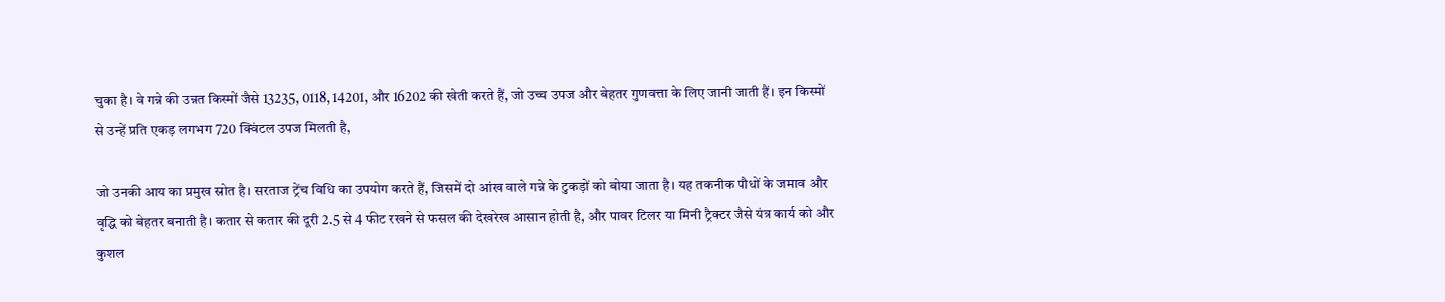चुका है। वे गन्ने की उन्नत किस्मों जैसे 13235, 0118, 14201, और 16202 की खेती करते हैं, जो उच्च उपज और बेहतर गुणवत्ता के लिए जानी जाती हैं। इन किस्मों से उन्हें प्रति एकड़ लगभग 720 क्विंटल उपज मिलती है,

जो उनकी आय का प्रमुख स्रोत है। सरताज ट्रेंच विधि का उपयोग करते हैं, जिसमें दो आंख वाले गन्ने के टुकड़ों को बोया जाता है। यह तकनीक पौधों के जमाव और वृद्धि को बेहतर बनाती है। कतार से कतार की दूरी 2.5 से 4 फीट रखने से फसल की देखरेख आसान होती है, और पावर टिलर या मिनी ट्रैक्टर जैसे यंत्र कार्य को और कुशल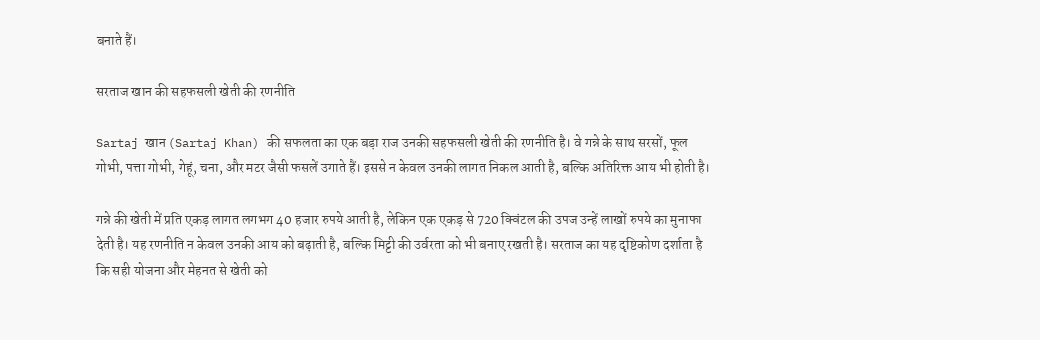बनाते हैं।

सरताज खान की सहफसली खेती की रणनीति

Sartaj खान (Sartaj Khan) की सफलता का एक बड़ा राज उनकी सहफसली खेती की रणनीति है। वे गन्ने के साथ सरसों, फूल गोभी, पत्ता गोभी, गेहूं, चना, और मटर जैसी फसलें उगाते हैं। इससे न केवल उनकी लागत निकल आती है, बल्कि अतिरिक्त आय भी होती है।

गन्ने की खेती में प्रति एकड़ लागत लगभग 40 हजार रुपये आती है, लेकिन एक एकड़ से 720 क्विंटल की उपज उन्हें लाखों रुपये का मुनाफा देती है। यह रणनीति न केवल उनकी आय को बढ़ाती है, बल्कि मिट्टी की उर्वरता को भी बनाए रखती है। सरताज का यह दृष्टिकोण दर्शाता है कि सही योजना और मेहनत से खेती को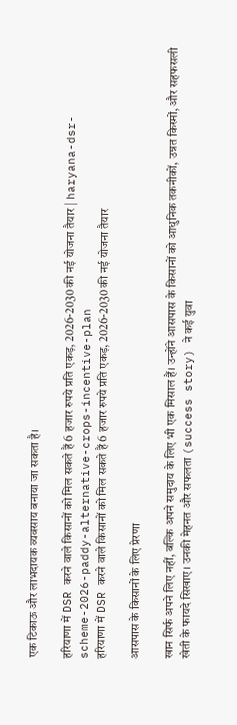एक टिकाऊ और लाभदायक व्यवसाय बनाया जा सकता है।

हरियाणा में DSR करने वाले किसानों को मिल सकते हैं 6 हजार रुपये प्रति एकड़, 2026-2030 की नई योजना तैयार | haryana-dsr-scheme-2026-paddy-alternative-crops-incentive-plan
हरियाणा में DSR करने वाले किसानों को मिल सकते हैं 6 हजार रुपये प्रति एकड़, 2026-2030 की नई योजना तैयार

आसपास के किसानों के लिए प्रेरणा

खान सिर्फ अपने लिए नहीं, बल्कि अपने समुदाय के लिए भी एक मिसाल हैं। उन्होंने आसपास के किसानों को आधुनिक तकनीकों, उन्नत किस्मों, और सहफसली खेती के फायदे सिखाए। उनकी मेहनत और सफलता (success story) ने कई युवा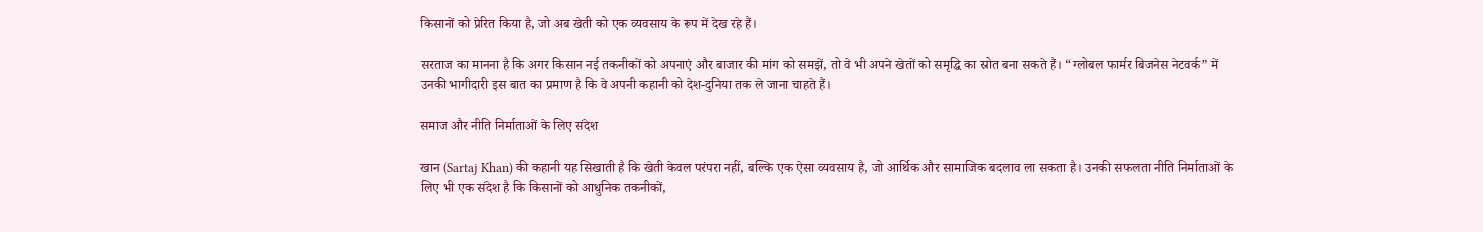किसानों को प्रेरित किया है, जो अब खेती को एक व्यवसाय के रूप में देख रहे हैं।

सरताज का मानना है कि अगर किसान नई तकनीकों को अपनाएं और बाजार की मांग को समझें, तो वे भी अपने खेतों को समृद्धि का स्रोत बना सकते हैं। “ग्लोबल फार्मर बिजनेस नेटवर्क” में उनकी भागीदारी इस बात का प्रमाण है कि वे अपनी कहानी को देश-दुनिया तक ले जाना चाहते हैं।

समाज और नीति निर्माताओं के लिए संदेश

खान (Sartaj Khan) की कहानी यह सिखाती है कि खेती केवल परंपरा नहीं, बल्कि एक ऐसा व्यवसाय है, जो आर्थिक और सामाजिक बदलाव ला सकता है। उनकी सफलता नीति निर्माताओं के लिए भी एक संदेश है कि किसानों को आधुनिक तकनीकों,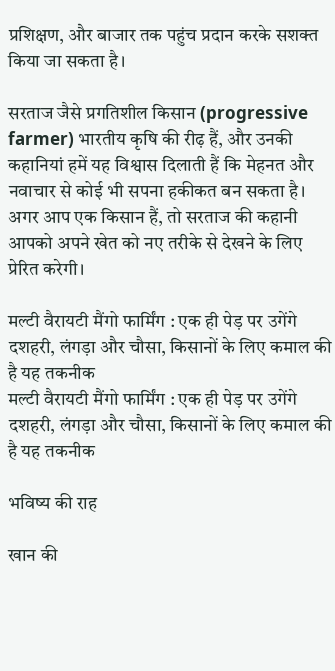प्रशिक्षण, और बाजार तक पहुंच प्रदान करके सशक्त किया जा सकता है।

सरताज जैसे प्रगतिशील किसान (progressive farmer) भारतीय कृषि की रीढ़ हैं, और उनकी कहानियां हमें यह विश्वास दिलाती हैं कि मेहनत और नवाचार से कोई भी सपना हकीकत बन सकता है। अगर आप एक किसान हैं, तो सरताज की कहानी आपको अपने खेत को नए तरीके से देखने के लिए प्रेरित करेगी।

मल्टी वैरायटी मैंगो फार्मिंग : एक ही पेड़ पर उगेंगे दशहरी, लंगड़ा और चौसा, किसानों के लिए कमाल की है यह तकनीक
मल्टी वैरायटी मैंगो फार्मिंग : एक ही पेड़ पर उगेंगे दशहरी, लंगड़ा और चौसा, किसानों के लिए कमाल की है यह तकनीक

भविष्य की राह

खान की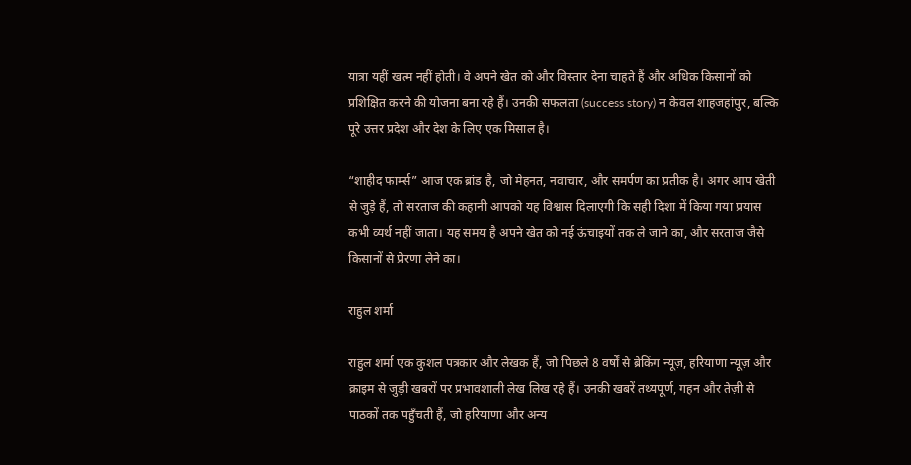यात्रा यहीं खत्म नहीं होती। वे अपने खेत को और विस्तार देना चाहते हैं और अधिक किसानों को प्रशिक्षित करने की योजना बना रहे हैं। उनकी सफलता (success story) न केवल शाहजहांपुर, बल्कि पूरे उत्तर प्रदेश और देश के लिए एक मिसाल है।

“शाहीद फार्म्स” आज एक ब्रांड है, जो मेहनत, नवाचार, और समर्पण का प्रतीक है। अगर आप खेती से जुड़े हैं, तो सरताज की कहानी आपको यह विश्वास दिलाएगी कि सही दिशा में किया गया प्रयास कभी व्यर्थ नहीं जाता। यह समय है अपने खेत को नई ऊंचाइयों तक ले जाने का, और सरताज जैसे किसानों से प्रेरणा लेने का।

राहुल शर्मा

राहुल शर्मा एक कुशल पत्रकार और लेखक हैं, जो पिछले 8 वर्षों से ब्रेकिंग न्यूज़, हरियाणा न्यूज़ और क्राइम से जुड़ी खबरों पर प्रभावशाली लेख लिख रहे हैं। उनकी खबरें तथ्यपूर्ण, गहन और तेज़ी से पाठकों तक पहुँचती हैं, जो हरियाणा और अन्य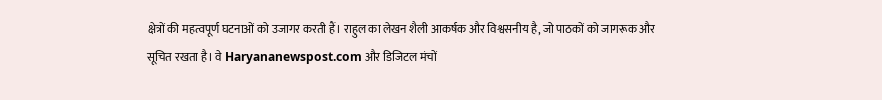क्षेत्रों की महत्वपूर्ण घटनाओं को उजागर करती हैं। राहुल का लेखन शैली आकर्षक और विश्वसनीय है, जो पाठकों को जागरूक और सूचित रखता है। वे Haryananewspost.com और डिजिटल मंचों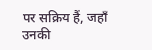पर सक्रिय हैं, जहाँ उनकी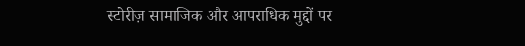स्टोरीज़ सामाजिक और आपराधिक मुद्दों पर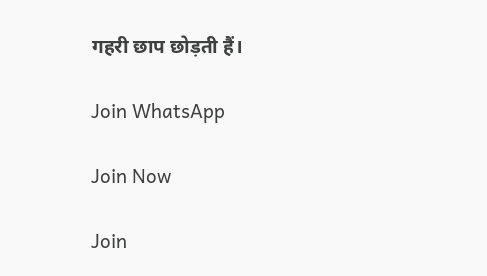गहरी छाप छोड़ती हैं।

Join WhatsApp

Join Now

Join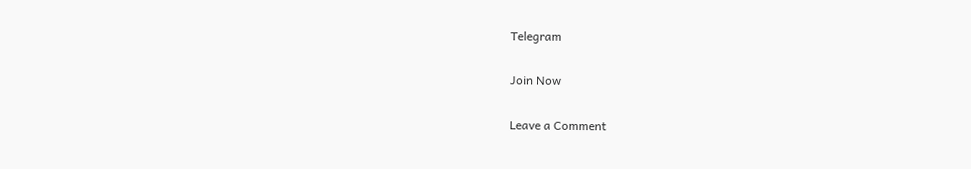Telegram

Join Now

Leave a Comment